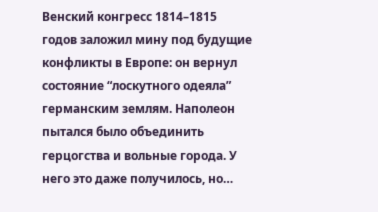Венский конгресс 1814–1815 годов заложил мину под будущие конфликты в Европе: он вернул состояние “лоскутного одеяла” германским землям. Наполеон пытался было объединить герцогства и вольные города. У него это даже получилось, но…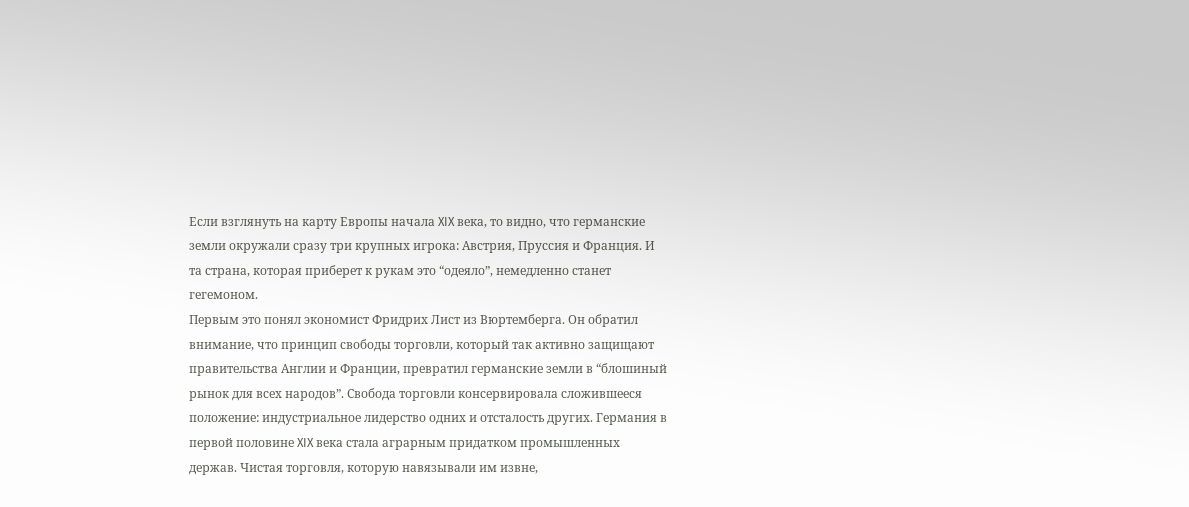Если взглянуть на карту Европы начала XIX века, то видно, что германские земли окружали сразу три крупных игрока: Австрия, Пруссия и Франция. И та страна, которая приберет к рукам это “одеяло”, немедленно станет гегемоном.
Первым это понял экономист Фридрих Лист из Вюртемберга. Он обратил внимание, что принцип свободы торговли, который так активно защищают правительства Англии и Франции, превратил германские земли в “блошиный рынок для всех народов”. Свобода торговли консервировала сложившееся положение: индустриальное лидерство одних и отсталость других. Германия в первой половине XIX века стала аграрным придатком промышленных держав. Чистая торговля, которую навязывали им извне,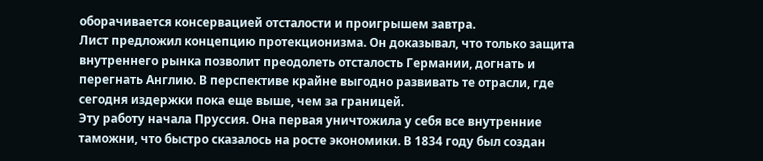оборачивается консервацией отсталости и проигрышем завтра.
Лист предложил концепцию протекционизма. Он доказывал, что только защита внутреннего рынка позволит преодолеть отсталость Германии, догнать и перегнать Англию. В перспективе крайне выгодно развивать те отрасли, где сегодня издержки пока еще выше, чем за границей.
Эту работу начала Пруссия. Она первая уничтожила у себя все внутренние таможни, что быстро сказалось на росте экономики. В 1834 году был создан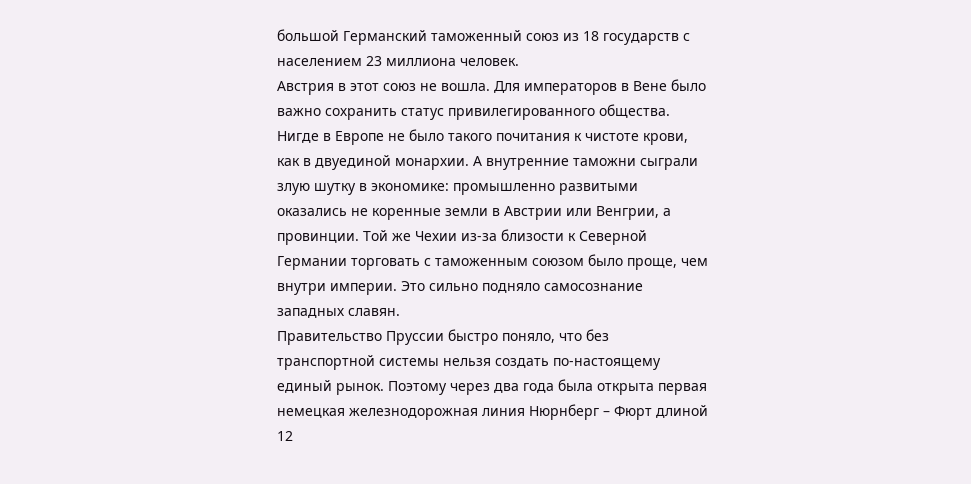большой Германский таможенный союз из 18 государств с населением 23 миллиона человек.
Австрия в этот союз не вошла. Для императоров в Вене было важно сохранить статус привилегированного общества. Нигде в Европе не было такого почитания к чистоте крови, как в двуединой монархии. А внутренние таможни сыграли злую шутку в экономике: промышленно развитыми оказались не коренные земли в Австрии или Венгрии, а провинции. Той же Чехии из-за близости к Северной Германии торговать с таможенным союзом было проще, чем внутри империи. Это сильно подняло самосознание западных славян.
Правительство Пруссии быстро поняло, что без транспортной системы нельзя создать по-настоящему единый рынок. Поэтому через два года была открыта первая немецкая железнодорожная линия Нюрнберг – Фюрт длиной 12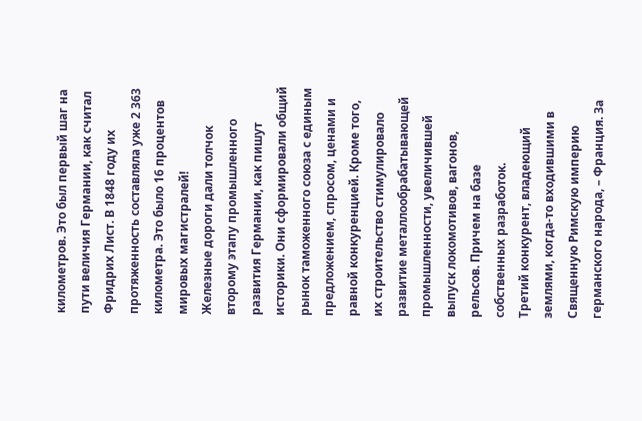километров. Это был первый шаг на пути величия Германии, как считал Фридрих Лист. В 1848 году их протяженность составляла уже 2 363 километра. Это было 16 процентов мировых магистралей!
Железные дороги дали толчок второму этапу промышленного развития Германии, как пишут историки. Они сформировали общий рынок таможенного союза с единым предложением, спросом, ценами и равной конкуренцией. Кроме того, их строительство стимулировало развитие металлообрабатывающей промышленности, увеличившей выпуск локомотивов, вагонов, рельсов. Причем на базе собственных разработок.
Третий конкурент, владеющий землями, когда-то входившими в Священную Римскую империю германского народа, – Франция. За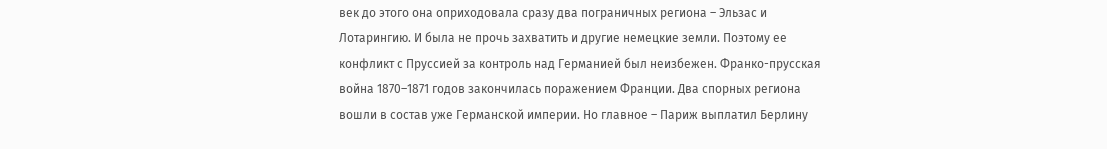век до этого она оприходовала сразу два пограничных региона – Эльзас и Лотарингию. И была не прочь захватить и другие немецкие земли. Поэтому ее конфликт с Пруссией за контроль над Германией был неизбежен. Франко-прусская война 1870–1871 годов закончилась поражением Франции. Два спорных региона вошли в состав уже Германской империи. Но главное – Париж выплатил Берлину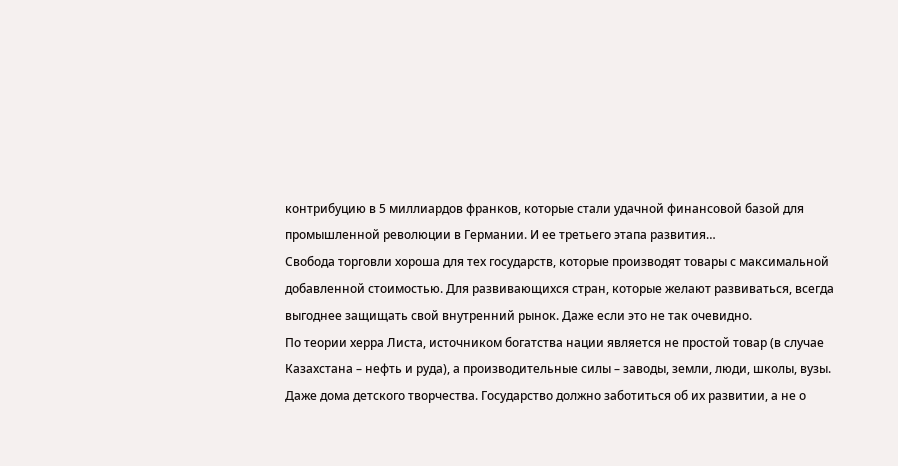контрибуцию в 5 миллиардов франков, которые стали удачной финансовой базой для промышленной революции в Германии. И ее третьего этапа развития…
Свобода торговли хороша для тех государств, которые производят товары с максимальной добавленной стоимостью. Для развивающихся стран, которые желают развиваться, всегда выгоднее защищать свой внутренний рынок. Даже если это не так очевидно.
По теории херра Листа, источником богатства нации является не простой товар (в случае Казахстана – нефть и руда), а производительные силы – заводы, земли, люди, школы, вузы. Даже дома детского творчества. Государство должно заботиться об их развитии, а не о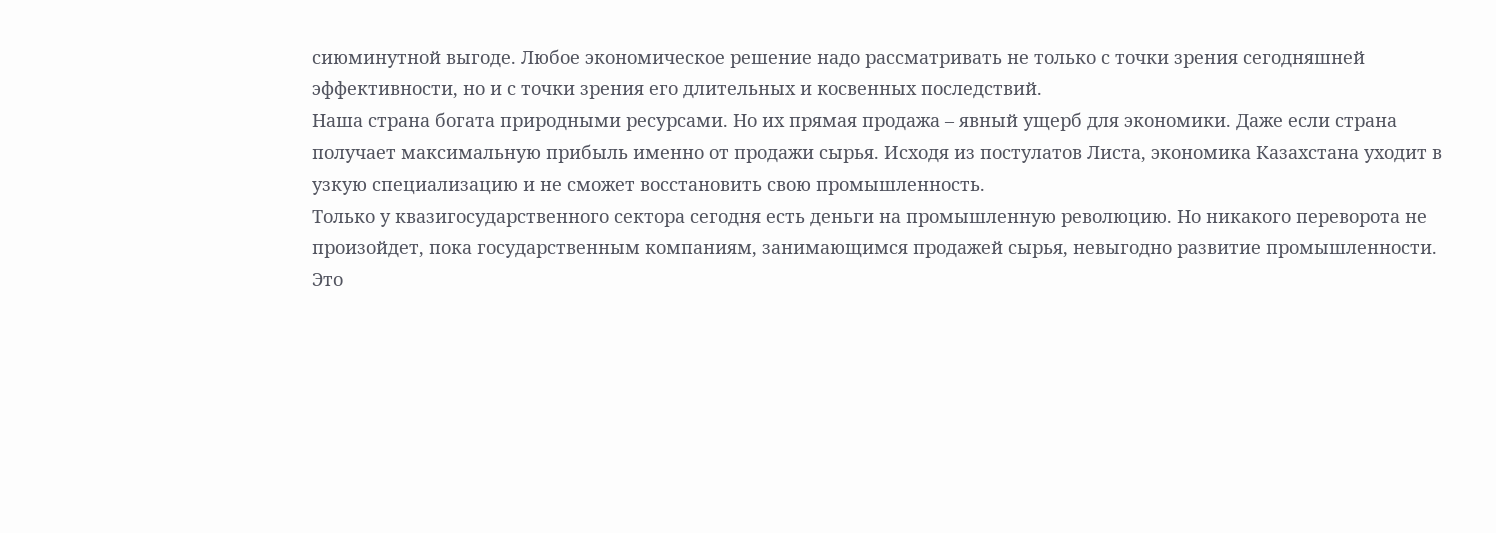сиюминутной выгоде. Любое экономическое решение надо рассматривать не только с точки зрения сегодняшней эффективности, но и с точки зрения его длительных и косвенных последствий.
Наша страна богата природными ресурсами. Но их прямая продажа – явный ущерб для экономики. Даже если страна получает максимальную прибыль именно от продажи сырья. Исходя из постулатов Листа, экономика Казахстана уходит в узкую специализацию и не сможет восстановить свою промышленность.
Только у квазигосударственного сектора сегодня есть деньги на промышленную революцию. Но никакого переворота не произойдет, пока государственным компаниям, занимающимся продажей сырья, невыгодно развитие промышленности. Это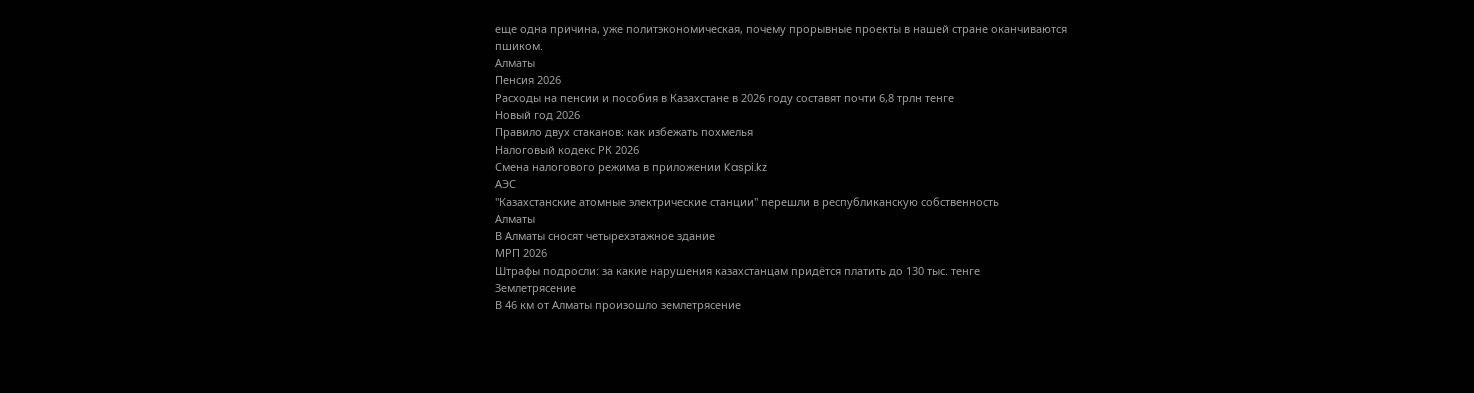еще одна причина, уже политэкономическая, почему прорывные проекты в нашей стране оканчиваются пшиком.
Алматы
Пенсия 2026
Расходы на пенсии и пособия в Казахстане в 2026 году составят почти 6,8 трлн тенге
Новый год 2026
Правило двух стаканов: как избежать похмелья
Налоговый кодекс РК 2026
Смена налогового режима в приложении Kaspi.kz
АЭС
"Казахстанские атомные электрические станции" перешли в республиканскую собственность
Алматы
В Алматы сносят четырехэтажное здание
МРП 2026
Штрафы подросли: за какие нарушения казахстанцам придётся платить до 130 тыс. тенге
Землетрясение
В 46 км от Алматы произошло землетрясение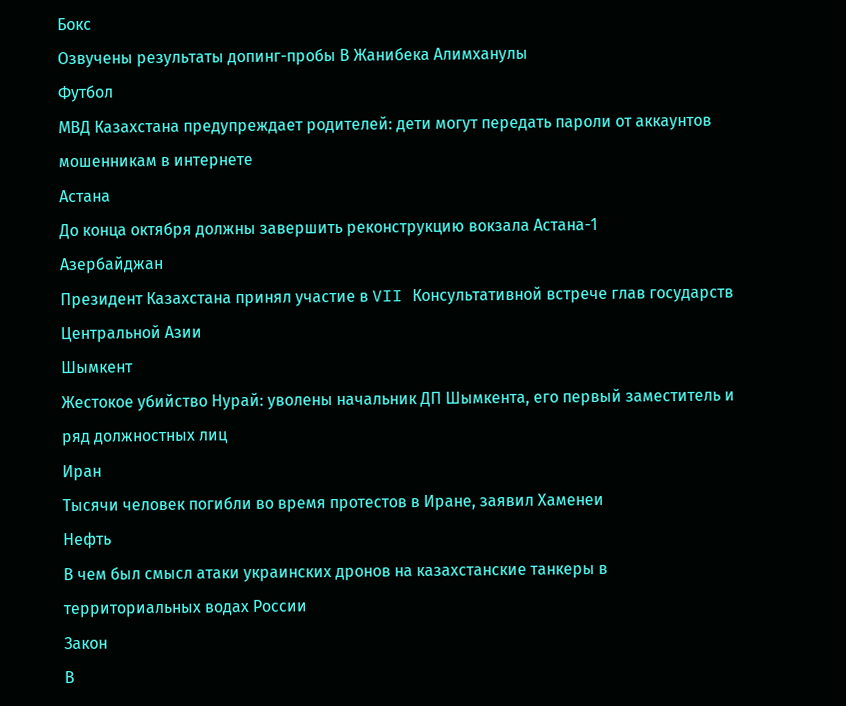Бокс
Озвучены результаты допинг-пробы В Жанибека Алимханулы
Футбол
МВД Казахстана предупреждает родителей: дети могут передать пароли от аккаунтов мошенникам в интернете
Астана
До конца октября должны завершить реконструкцию вокзала Астана-1
Азербайджан
Президент Казахстана принял участие в VII Консультативной встрече глав государств Центральной Азии
Шымкент
Жестокое убийство Нурай: уволены начальник ДП Шымкента, его первый заместитель и ряд должностных лиц
Иран
Тысячи человек погибли во время протестов в Иране, заявил Хаменеи
Нефть
В чем был смысл атаки украинских дронов на казахстанские танкеры в территориальных водах России
Закон
В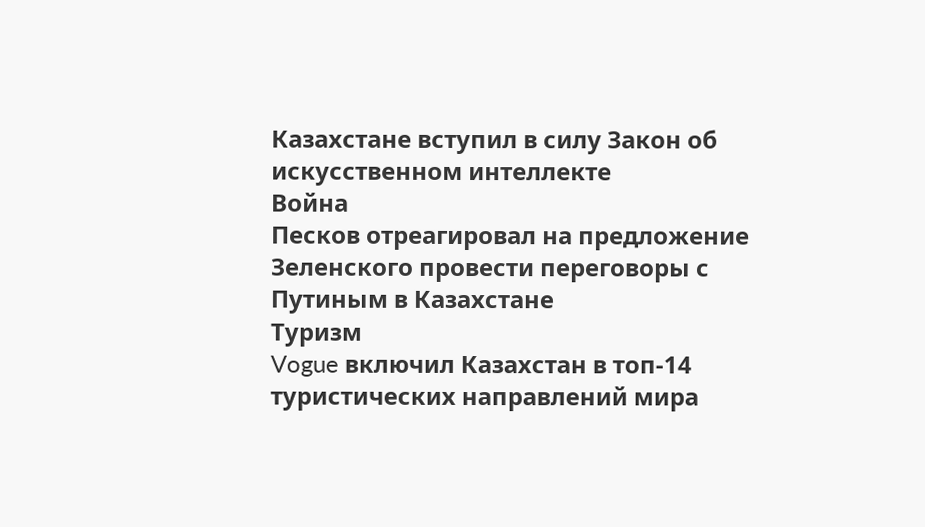Казахстане вступил в силу Закон об искусственном интеллекте
Война
Песков отреагировал на предложение Зеленского провести переговоры с Путиным в Казахстане
Туризм
Vogue включил Казахстан в топ-14 туристических направлений мира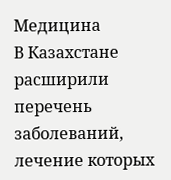Медицина
В Казахстане расширили перечень заболеваний, лечение которых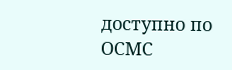доступно по ОСМС